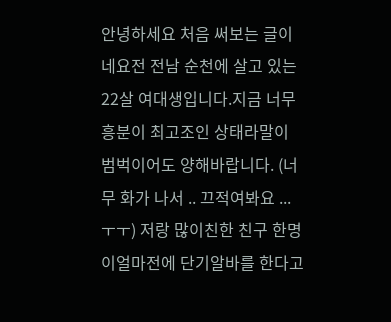안녕하세요 처음 써보는 글이네요전 전남 순천에 살고 있는 22살 여대생입니다.지금 너무 흥분이 최고조인 상태라말이 범벅이어도 양해바랍니다. (너무 화가 나서 .. 끄적여봐요 ... ㅜㅜ) 저랑 많이친한 친구 한명이얼마전에 단기알바를 한다고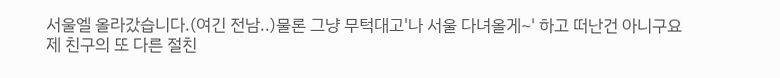서울엘 올라갔습니다.(여긴 전남..)물론 그냥 무턱대고'나 서울 다녀올게~' 하고 떠난건 아니구요제 친구의 또 다른 절친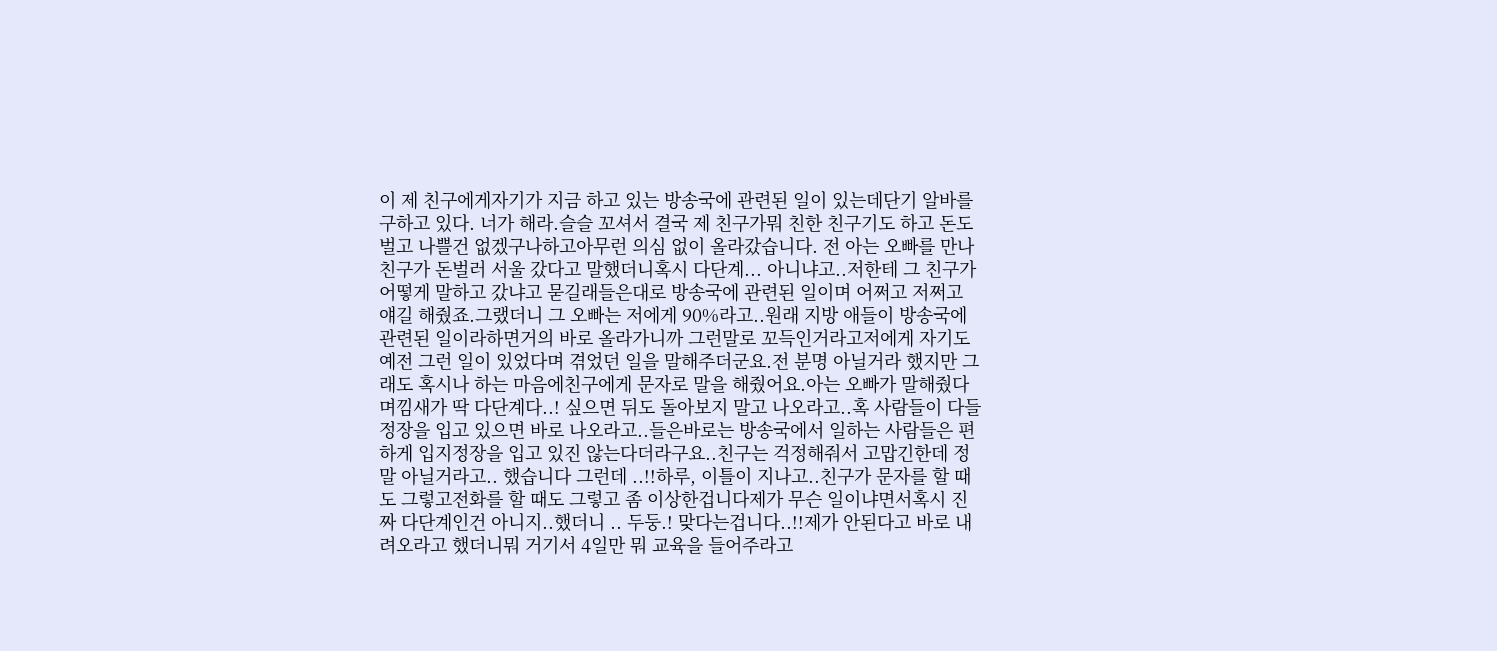이 제 친구에게자기가 지금 하고 있는 방송국에 관련된 일이 있는데단기 알바를 구하고 있다. 너가 해라.슬슬 꼬셔서 결국 제 친구가뭐 친한 친구기도 하고 돈도 벌고 나쁠건 없겠구나하고아무런 의심 없이 올라갔습니다. 전 아는 오빠를 만나 친구가 돈벌러 서울 갔다고 말했더니혹시 다단계... 아니냐고..저한테 그 친구가 어떻게 말하고 갔냐고 묻길래들은대로 방송국에 관련된 일이며 어쩌고 저쩌고 얘길 해줬죠.그랬더니 그 오빠는 저에게 90%라고..원래 지방 애들이 방송국에 관련된 일이라하면거의 바로 올라가니까 그런말로 꼬득인거라고저에게 자기도 예전 그런 일이 있었다며 겪었던 일을 말해주더군요.전 분명 아닐거라 했지만 그래도 혹시나 하는 마음에친구에게 문자로 말을 해줬어요.아는 오빠가 말해줬다며낌새가 딱 다단계다..! 싶으면 뒤도 돌아보지 말고 나오라고..혹 사람들이 다들 정장을 입고 있으면 바로 나오라고..들은바로는 방송국에서 일하는 사람들은 편하게 입지정장을 입고 있진 않는다더라구요..친구는 걱정해줘서 고맙긴한데 정말 아닐거라고.. 했습니다 그런데 ..!!하루, 이틀이 지나고..친구가 문자를 할 때도 그렇고전화를 할 때도 그렇고 좀 이상한겁니다제가 무슨 일이냐면서혹시 진짜 다단계인건 아니지..했더니 .. 두둥.! 맞다는겁니다..!!제가 안된다고 바로 내려오라고 했더니뭐 거기서 4일만 뭐 교육을 들어주라고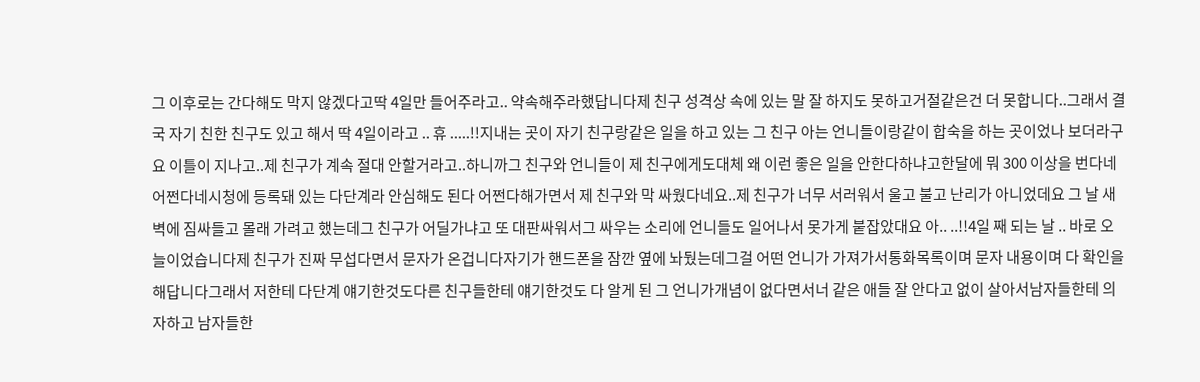그 이후로는 간다해도 막지 않겠다고딱 4일만 들어주라고.. 약속해주라했답니다제 친구 성격상 속에 있는 말 잘 하지도 못하고거절같은건 더 못합니다..그래서 결국 자기 친한 친구도 있고 해서 딱 4일이라고 .. 휴 .....!!지내는 곳이 자기 친구랑같은 일을 하고 있는 그 친구 아는 언니들이랑같이 합숙을 하는 곳이었나 보더라구요 이틀이 지나고..제 친구가 계속 절대 안할거라고..하니까그 친구와 언니들이 제 친구에게도대체 왜 이런 좋은 일을 안한다하냐고한달에 뭐 300 이상을 번다네 어쩐다네시청에 등록돼 있는 다단계라 안심해도 된다 어쩐다해가면서 제 친구와 막 싸웠다네요..제 친구가 너무 서러워서 울고 불고 난리가 아니었데요 그 날 새벽에 짐싸들고 몰래 가려고 했는데그 친구가 어딜가냐고 또 대판싸워서그 싸우는 소리에 언니들도 일어나서 못가게 붙잡았대요 아.. ..!!4일 째 되는 날 .. 바로 오늘이었습니다제 친구가 진짜 무섭다면서 문자가 온겁니다자기가 핸드폰을 잠깐 옆에 놔뒀는데그걸 어떤 언니가 가져가서통화목록이며 문자 내용이며 다 확인을 해답니다그래서 저한테 다단계 얘기한것도다른 친구들한테 얘기한것도 다 알게 된 그 언니가개념이 없다면서너 같은 애들 잘 안다고 없이 살아서남자들한테 의자하고 남자들한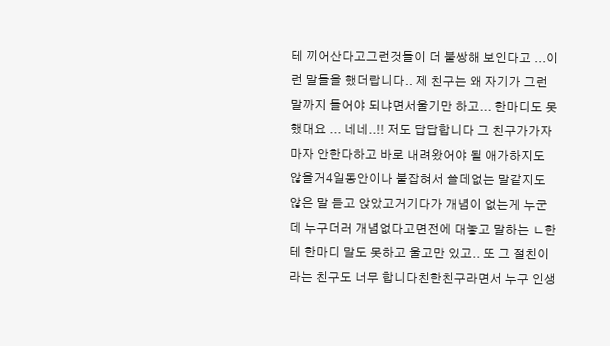테 끼어산다고그런것들이 더 불쌍해 보인다고 ...이런 말들을 했더랍니다.. 제 친구는 왜 자기가 그런 말까지 들어야 되냐면서울기만 하고... 한마디도 못했대요 ... 네네..!! 저도 답답합니다 그 친구가가자마자 안한다하고 바로 내려왔어야 될 애가하지도 않을거4일동안이나 붙잡혀서 쓸데없는 말같지도 않은 말 듣고 앉았고거기다가 개념이 없는게 누군데 누구더러 개념없다고면전에 대놓고 말하는 ㄴ한테 한마디 말도 못하고 울고만 있고.. 또 그 절친이라는 친구도 너무 합니다친한친구라면서 누구 인생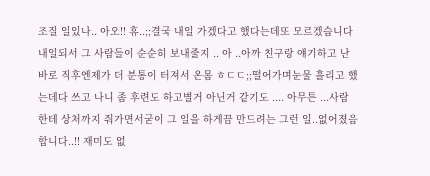조질 일있나.. 아오!! 휴..;;결국 내일 가겠다고 했다는데또 모르겠습니다 내일되서 그 사람들이 순순히 보내줄지 .. 아 ..아까 친구랑 얘기하고 난 바로 직후엔제가 더 분통이 터져서 온몸 ㅎㄷㄷ;;떨어가며눈물 흘리고 했는데다 쓰고 나니 좀 후련도 하고별거 아닌거 같기도 .... 아무튼 ...사람한테 상처까지 줘가면서굳이 그 일을 하게끔 만드려는 그런 일..없어졌음 합니다..!! 재미도 없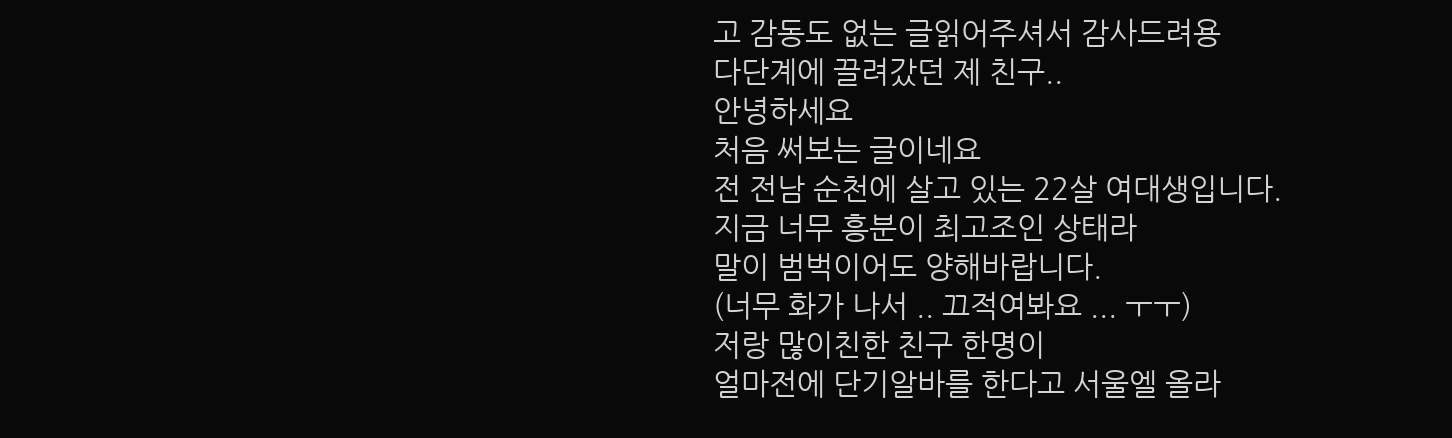고 감동도 없는 글읽어주셔서 감사드려용
다단계에 끌려갔던 제 친구..
안녕하세요
처음 써보는 글이네요
전 전남 순천에 살고 있는 22살 여대생입니다.
지금 너무 흥분이 최고조인 상태라
말이 범벅이어도 양해바랍니다.
(너무 화가 나서 .. 끄적여봐요 ... ㅜㅜ)
저랑 많이친한 친구 한명이
얼마전에 단기알바를 한다고 서울엘 올라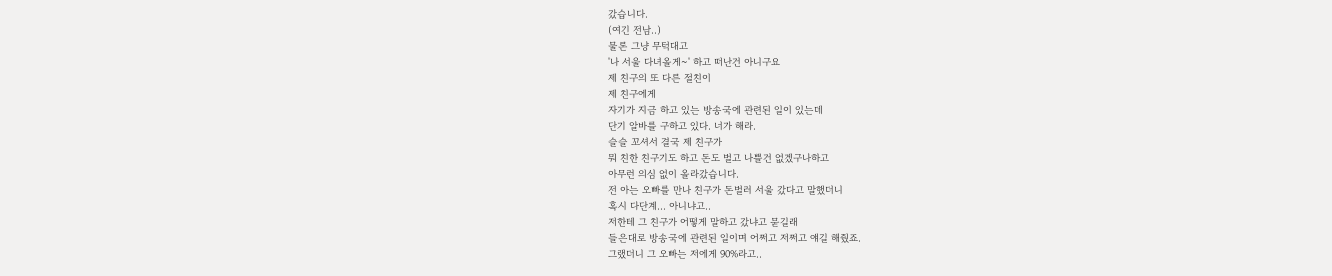갔습니다.
(여긴 전남..)
물론 그냥 무턱대고
'나 서울 다녀올게~' 하고 떠난건 아니구요
제 친구의 또 다른 절친이
제 친구에게
자기가 지금 하고 있는 방송국에 관련된 일이 있는데
단기 알바를 구하고 있다. 너가 해라.
슬슬 꼬셔서 결국 제 친구가
뭐 친한 친구기도 하고 돈도 벌고 나쁠건 없겠구나하고
아무런 의심 없이 올라갔습니다.
전 아는 오빠를 만나 친구가 돈벌러 서울 갔다고 말했더니
혹시 다단계... 아니냐고..
저한테 그 친구가 어떻게 말하고 갔냐고 묻길래
들은대로 방송국에 관련된 일이며 어쩌고 저쩌고 얘길 해줬죠.
그랬더니 그 오빠는 저에게 90%라고..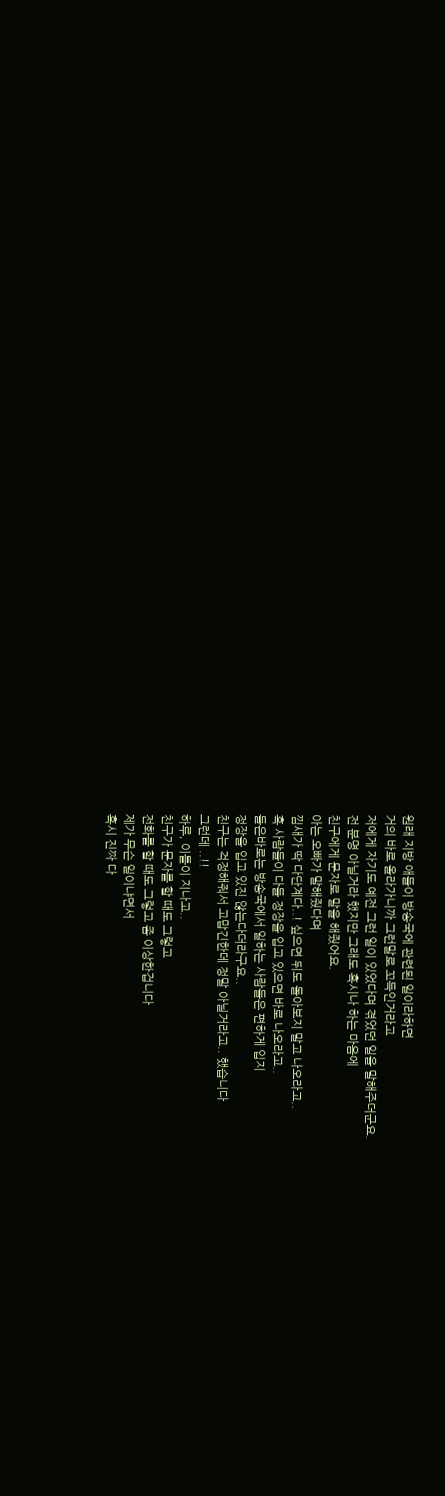원래 지방 애들이 방송국에 관련된 일이라하면
거의 바로 올라가니까 그런말로 꼬득인거라고
저에게 자기도 예전 그런 일이 있었다며 겪었던 일을 말해주더군요.
전 분명 아닐거라 했지만 그래도 혹시나 하는 마음에
친구에게 문자로 말을 해줬어요.
아는 오빠가 말해줬다며
낌새가 딱 다단계다..! 싶으면 뒤도 돌아보지 말고 나오라고..
혹 사람들이 다들 정장을 입고 있으면 바로 나오라고..
들은바로는 방송국에서 일하는 사람들은 편하게 입지
정장을 입고 있진 않는다더라구요..
친구는 걱정해줘서 고맙긴한데 정말 아닐거라고.. 했습니다
그런데 ..!!
하루, 이틀이 지나고..
친구가 문자를 할 때도 그렇고
전화를 할 때도 그렇고 좀 이상한겁니다
제가 무슨 일이냐면서
혹시 진짜 다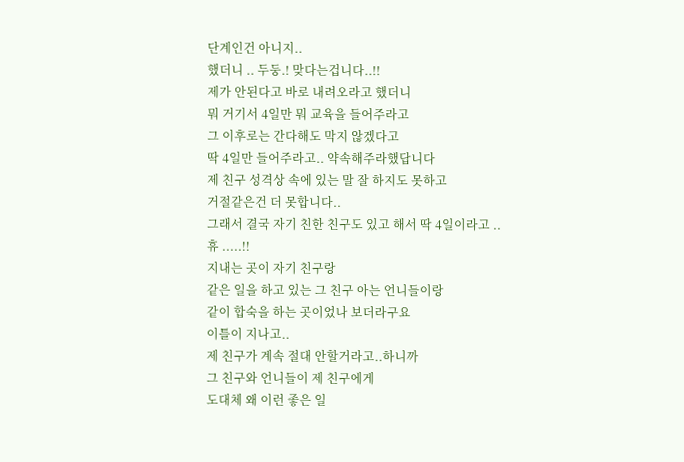단계인건 아니지..
했더니 .. 두둥.! 맞다는겁니다..!!
제가 안된다고 바로 내려오라고 했더니
뭐 거기서 4일만 뭐 교육을 들어주라고
그 이후로는 간다해도 막지 않겠다고
딱 4일만 들어주라고.. 약속해주라했답니다
제 친구 성격상 속에 있는 말 잘 하지도 못하고
거절같은건 더 못합니다..
그래서 결국 자기 친한 친구도 있고 해서 딱 4일이라고 ..
휴 .....!!
지내는 곳이 자기 친구랑
같은 일을 하고 있는 그 친구 아는 언니들이랑
같이 합숙을 하는 곳이었나 보더라구요
이틀이 지나고..
제 친구가 계속 절대 안할거라고..하니까
그 친구와 언니들이 제 친구에게
도대체 왜 이런 좋은 일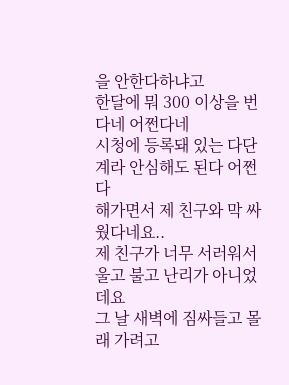을 안한다하냐고
한달에 뭐 300 이상을 번다네 어쩐다네
시청에 등록돼 있는 다단계라 안심해도 된다 어쩐다
해가면서 제 친구와 막 싸웠다네요..
제 친구가 너무 서러워서 울고 불고 난리가 아니었데요
그 날 새벽에 짐싸들고 몰래 가려고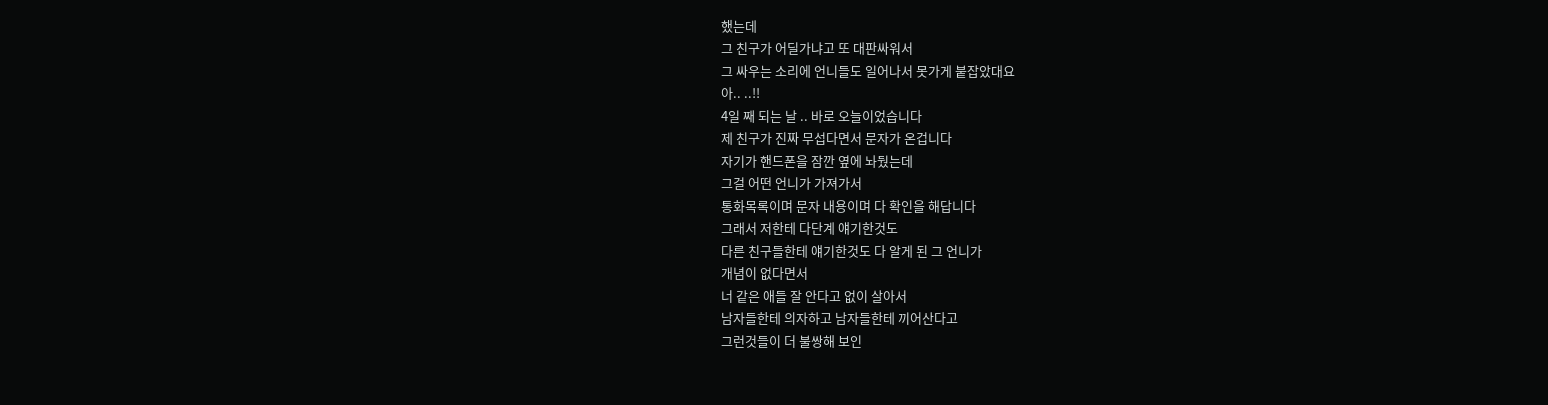했는데
그 친구가 어딜가냐고 또 대판싸워서
그 싸우는 소리에 언니들도 일어나서 못가게 붙잡았대요
아.. ..!!
4일 째 되는 날 .. 바로 오늘이었습니다
제 친구가 진짜 무섭다면서 문자가 온겁니다
자기가 핸드폰을 잠깐 옆에 놔뒀는데
그걸 어떤 언니가 가져가서
통화목록이며 문자 내용이며 다 확인을 해답니다
그래서 저한테 다단계 얘기한것도
다른 친구들한테 얘기한것도 다 알게 된 그 언니가
개념이 없다면서
너 같은 애들 잘 안다고 없이 살아서
남자들한테 의자하고 남자들한테 끼어산다고
그런것들이 더 불쌍해 보인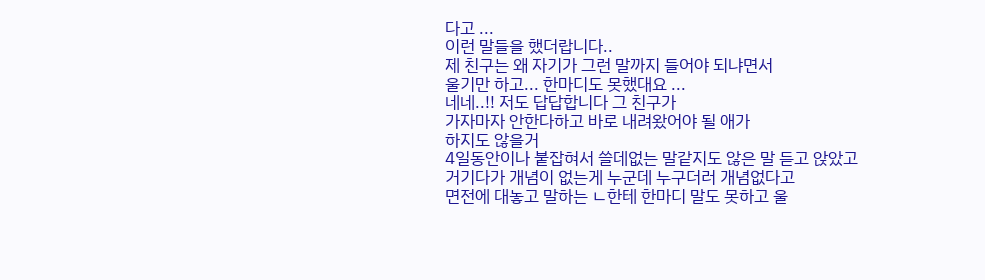다고 ...
이런 말들을 했더랍니다..
제 친구는 왜 자기가 그런 말까지 들어야 되냐면서
울기만 하고... 한마디도 못했대요 ...
네네..!! 저도 답답합니다 그 친구가
가자마자 안한다하고 바로 내려왔어야 될 애가
하지도 않을거
4일동안이나 붙잡혀서 쓸데없는 말같지도 않은 말 듣고 앉았고
거기다가 개념이 없는게 누군데 누구더러 개념없다고
면전에 대놓고 말하는 ㄴ한테 한마디 말도 못하고 울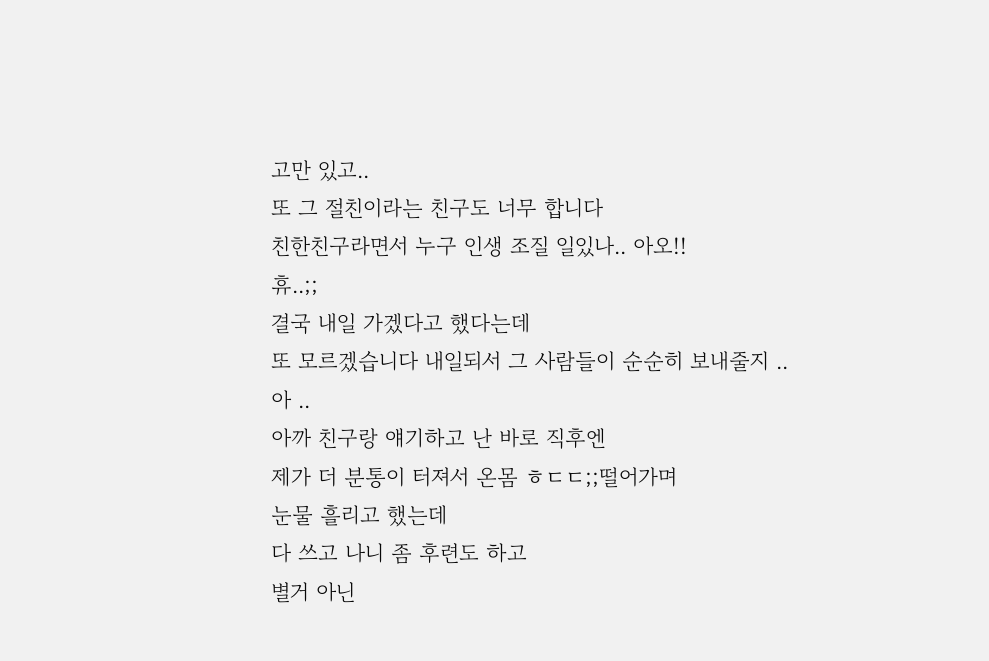고만 있고..
또 그 절친이라는 친구도 너무 합니다
친한친구라면서 누구 인생 조질 일있나.. 아오!!
휴..;;
결국 내일 가겠다고 했다는데
또 모르겠습니다 내일되서 그 사람들이 순순히 보내줄지 ..
아 ..
아까 친구랑 얘기하고 난 바로 직후엔
제가 더 분통이 터져서 온몸 ㅎㄷㄷ;;떨어가며
눈물 흘리고 했는데
다 쓰고 나니 좀 후련도 하고
별거 아닌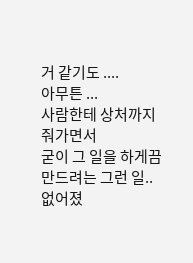거 같기도 ....
아무튼 ...
사람한테 상처까지 줘가면서
굳이 그 일을 하게끔 만드려는 그런 일..
없어졌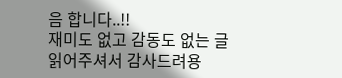음 합니다..!!
재미도 없고 감동도 없는 글
읽어주셔서 감사드려용